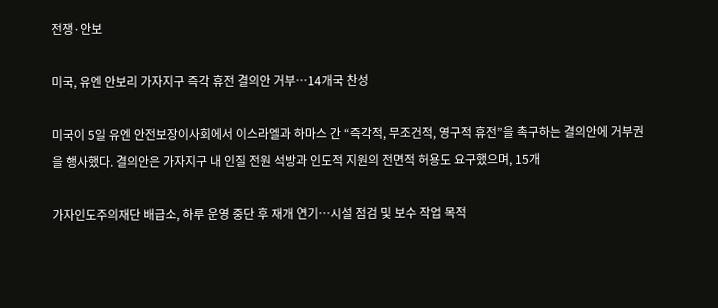전쟁·안보

미국, 유엔 안보리 가자지구 즉각 휴전 결의안 거부…14개국 찬성

미국이 5일 유엔 안전보장이사회에서 이스라엘과 하마스 간 “즉각적, 무조건적, 영구적 휴전”을 촉구하는 결의안에 거부권을 행사했다. 결의안은 가자지구 내 인질 전원 석방과 인도적 지원의 전면적 허용도 요구했으며, 15개

가자인도주의재단 배급소, 하루 운영 중단 후 재개 연기…시설 점검 및 보수 작업 목적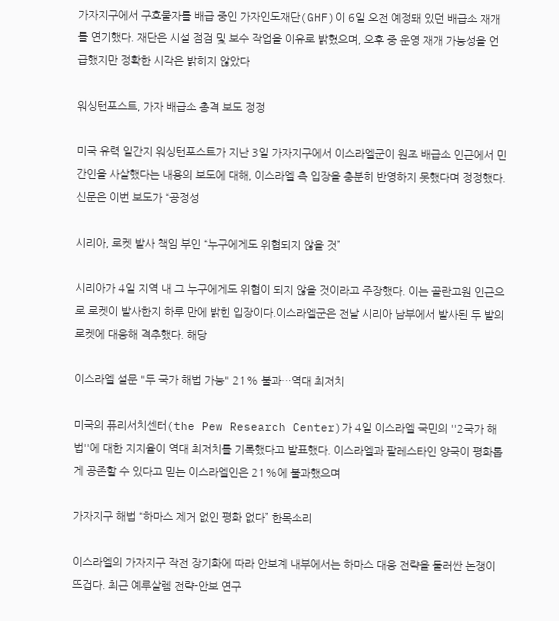가자지구에서 구호물자를 배급 중인 가자인도재단(GHF)이 6일 오전 예정돼 있던 배급소 재개를 연기했다. 재단은 시설 점검 및 보수 작업을 이유로 밝혔으며, 오후 중 운영 재개 가능성을 언급했지만 정확한 시각은 밝히지 않았다

워싱턴포스트, 가자 배급소 총격 보도 정정

미국 유력 일간지 워싱턴포스트가 지난 3일 가자지구에서 이스라엘군이 원조 배급소 인근에서 민간인을 사살했다는 내용의 보도에 대해, 이스라엘 측 입장을 충분히 반영하지 못했다며 정정했다. 신문은 이번 보도가 “공정성

시리아, 로켓 발사 책임 부인 “누구에게도 위협되지 않을 것”

시리아가 4일 지역 내 그 누구에게도 위협이 되지 않을 것이라고 주장했다. 이는 골란고원 인근으로 로켓이 발사한지 하루 만에 밝힌 입장이다.이스라엘군은 전날 시리아 남부에서 발사된 두 발의 로켓에 대응해 격추했다. 해당

이스라엘 설문 "두 국가 해법 가능" 21% 불과…역대 최저치

미국의 퓨리서치센터(the Pew Research Center)가 4일 이스라엘 국민의 ''2국가 해법''에 대한 지지율이 역대 최저치를 기록했다고 발표했다. 이스라엘과 팔레스타인 양국이 평화롭게 공존할 수 있다고 믿는 이스라엘인은 21%에 불과했으며

가자지구 해법 “하마스 제거 없인 평화 없다” 한목소리

이스라엘의 가자지구 작전 장기화에 따라 안보계 내부에서는 하마스 대응 전략을 둘러싼 논쟁이 뜨겁다. 최근 예루살렘 전략-안보 연구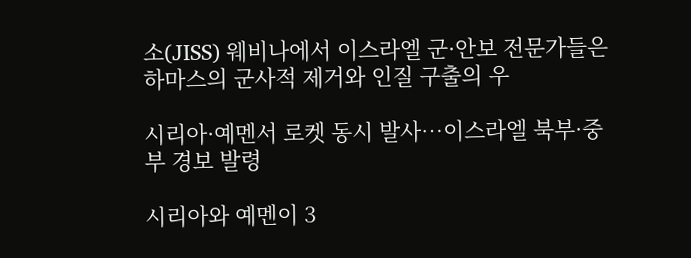소(JISS) 웨비나에서 이스라엘 군·안보 전문가들은 하마스의 군사적 제거와 인질 구출의 우

시리아·예멘서 로켓 동시 발사…이스라엘 북부·중부 경보 발령

시리아와 예멘이 3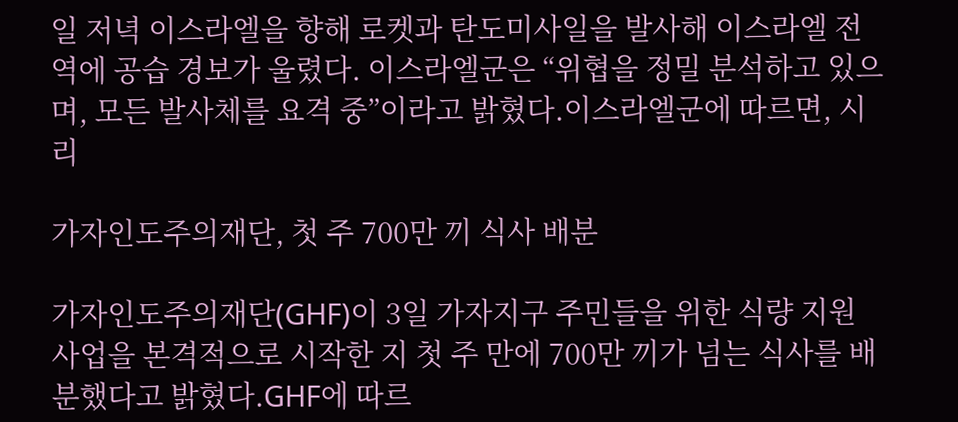일 저녁 이스라엘을 향해 로켓과 탄도미사일을 발사해 이스라엘 전역에 공습 경보가 울렸다. 이스라엘군은 “위협을 정밀 분석하고 있으며, 모든 발사체를 요격 중”이라고 밝혔다.이스라엘군에 따르면, 시리

가자인도주의재단, 첫 주 700만 끼 식사 배분

가자인도주의재단(GHF)이 3일 가자지구 주민들을 위한 식량 지원 사업을 본격적으로 시작한 지 첫 주 만에 700만 끼가 넘는 식사를 배분했다고 밝혔다.GHF에 따르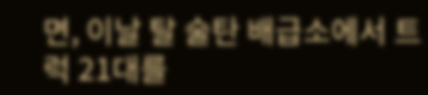면, 이날 탈 술탄 배급소에서 트럭 21대를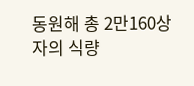동원해 총 2만160상자의 식량